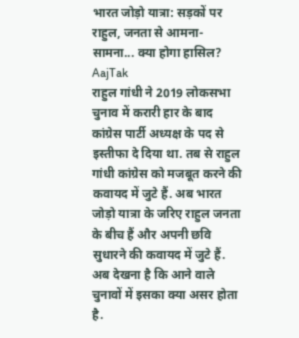भारत जोड़ो यात्रा: सड़कों पर राहुल, जनता से आमना-सामना... क्या होगा हासिल?
AajTak
राहुल गांधी ने 2019 लोकसभा चुनाव में करारी हार के बाद कांग्रेस पार्टी अध्यक्ष के पद से इस्तीफा दे दिया था. तब से राहुल गांधी कांग्रेस को मजबूत करने की कवायद में जुटे हैं. अब भारत जोड़ो यात्रा के जरिए राहुल जनता के बीच हैं और अपनी छवि सुधारने की कवायद में जुटे हैं. अब देखना है कि आने वाले चुनावों में इसका क्या असर होता है.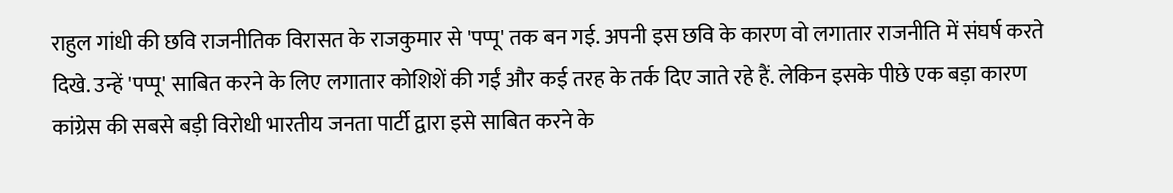राहुल गांधी की छवि राजनीतिक विरासत के राजकुमार से 'पप्पू' तक बन गई. अपनी इस छवि के कारण वो लगातार राजनीति में संघर्ष करते दिखे. उन्हें 'पप्पू' साबित करने के लिए लगातार कोशिशें की गईं और कई तरह के तर्क दिए जाते रहे हैं. लेकिन इसके पीछे एक बड़ा कारण कांग्रेस की सबसे बड़ी विरोधी भारतीय जनता पार्टी द्वारा इसे साबित करने के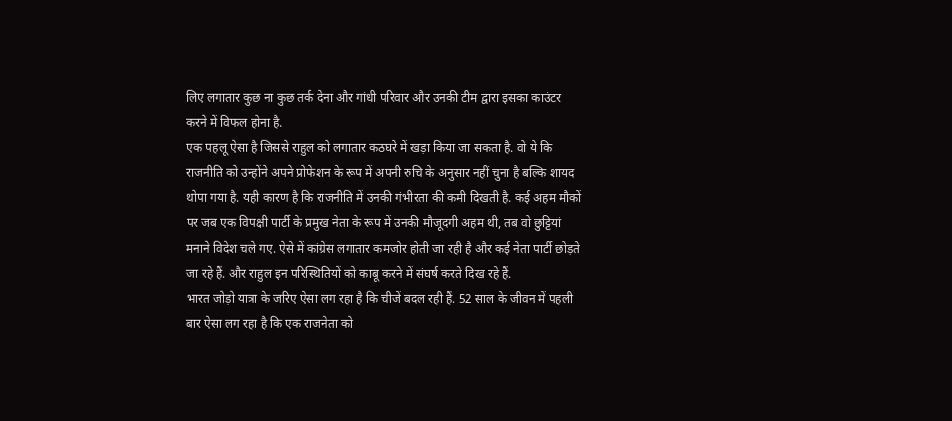लिए लगातार कुछ ना कुछ तर्क देना और गांधी परिवार और उनकी टीम द्वारा इसका काउंटर करने में विफल होना है.
एक पहलू ऐसा है जिससे राहुल को लगातार कठघरे में खड़ा किया जा सकता है. वो ये कि राजनीति को उन्होंने अपने प्रोफेशन के रूप में अपनी रुचि के अनुसार नहीं चुना है बल्कि शायद थोपा गया है. यही कारण है कि राजनीति में उनकी गंभीरता की कमी दिखती है. कई अहम मौकों पर जब एक विपक्षी पार्टी के प्रमुख नेता के रूप में उनकी मौजूदगी अहम थी, तब वो छुट्टियां मनाने विदेश चले गए. ऐसे में कांग्रेस लगातार कमजोर होती जा रही है और कई नेता पार्टी छोड़ते जा रहे हैं. और राहुल इन परिस्थितियों को काबू करने में संघर्ष करते दिख रहे हैं.
भारत जोड़ो यात्रा के जरिए ऐसा लग रहा है कि चीजें बदल रही हैं. 52 साल के जीवन में पहली बार ऐसा लग रहा है कि एक राजनेता को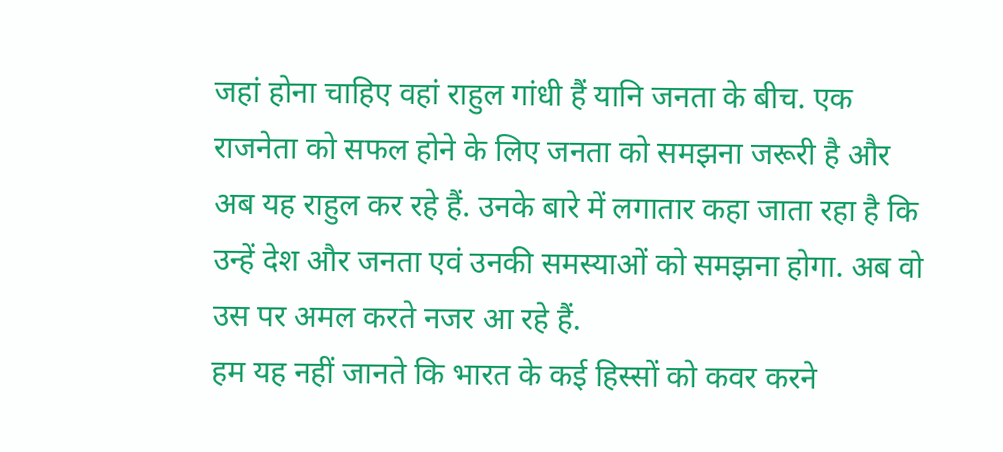जहां होना चाहिए वहां राहुल गांधी हैं यानि जनता के बीच. एक राजनेता को सफल होने के लिए जनता को समझना जरूरी है और अब यह राहुल कर रहे हैं. उनके बारे में लगातार कहा जाता रहा है कि उन्हें देश और जनता एवं उनकी समस्याओं को समझना होगा. अब वो उस पर अमल करते नजर आ रहे हैं.
हम यह नहीं जानते कि भारत के कई हिस्सों को कवर करने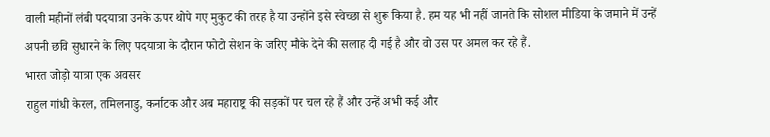वाली महीनों लंबी पदयात्रा उनके ऊपर थोपे गए मुकुट की तरह है या उन्होंने इसे स्वेच्छा से शुरू किया है. हम यह भी नहीं जानते कि सोशल मीडिया के जमाने में उन्हें अपनी छवि सुधारने के लिए पदयात्रा के दौरान फोटो सेशन के जरिए मौके देने की सलाह दी गई है और वो उस पर अमल कर रहे हैं.
भारत जोड़ो यात्रा एक अवसर
राहुल गांधी केरल, तमिलनाडु, कर्नाटक और अब महाराष्ट्र की सड़कों पर चल रहे हैं और उन्हें अभी कई और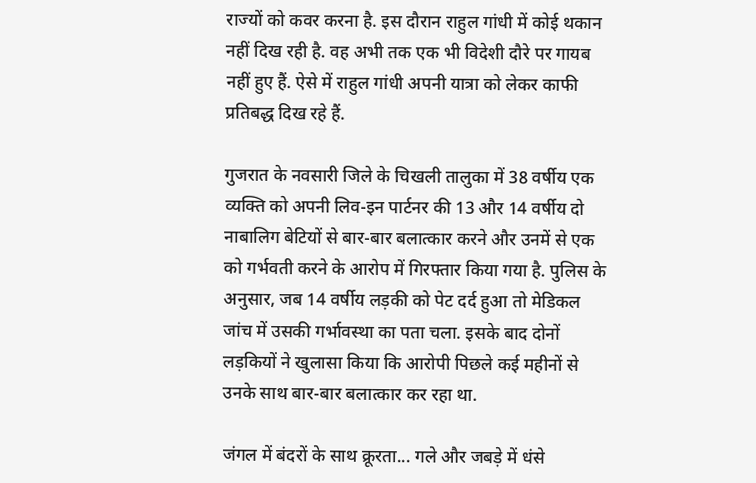राज्यों को कवर करना है. इस दौरान राहुल गांधी में कोई थकान नहीं दिख रही है. वह अभी तक एक भी विदेशी दौरे पर गायब नहीं हुए हैं. ऐसे में राहुल गांधी अपनी यात्रा को लेकर काफी प्रतिबद्ध दिख रहे हैं.

गुजरात के नवसारी जिले के चिखली तालुका में 38 वर्षीय एक व्यक्ति को अपनी लिव-इन पार्टनर की 13 और 14 वर्षीय दो नाबालिग बेटियों से बार-बार बलात्कार करने और उनमें से एक को गर्भवती करने के आरोप में गिरफ्तार किया गया है. पुलिस के अनुसार, जब 14 वर्षीय लड़की को पेट दर्द हुआ तो मेडिकल जांच में उसकी गर्भावस्था का पता चला. इसके बाद दोनों लड़कियों ने खुलासा किया कि आरोपी पिछले कई महीनों से उनके साथ बार-बार बलात्कार कर रहा था.

जंगल में बंदरों के साथ क्रूरता... गले और जबड़े में धंसे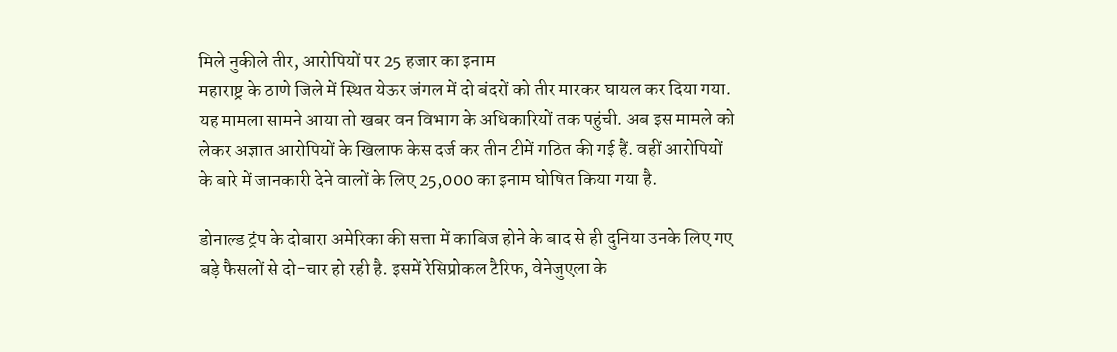मिले नुकीले तीर, आरोपियों पर 25 हजार का इनाम
महाराष्ट्र के ठाणे जिले में स्थित येऊर जंगल में दो बंदरों को तीर मारकर घायल कर दिया गया. यह मामला सामने आया तो खबर वन विभाग के अधिकारियों तक पहुंची. अब इस मामले को लेकर अज्ञात आरोपियों के खिलाफ केस दर्ज कर तीन टीमें गठित की गई हैं. वहीं आरोपियों के बारे में जानकारी देने वालों के लिए 25,000 का इनाम घोषित किया गया है.

डोनाल्ड ट्रंप के दोबारा अमेरिका की सत्ता में काबिज होने के बाद से ही दुनिया उनके लिए गए बड़े फैसलों से दो-चार हो रही है. इसमें रेसिप्रोकल टैरिफ, वेनेजुएला के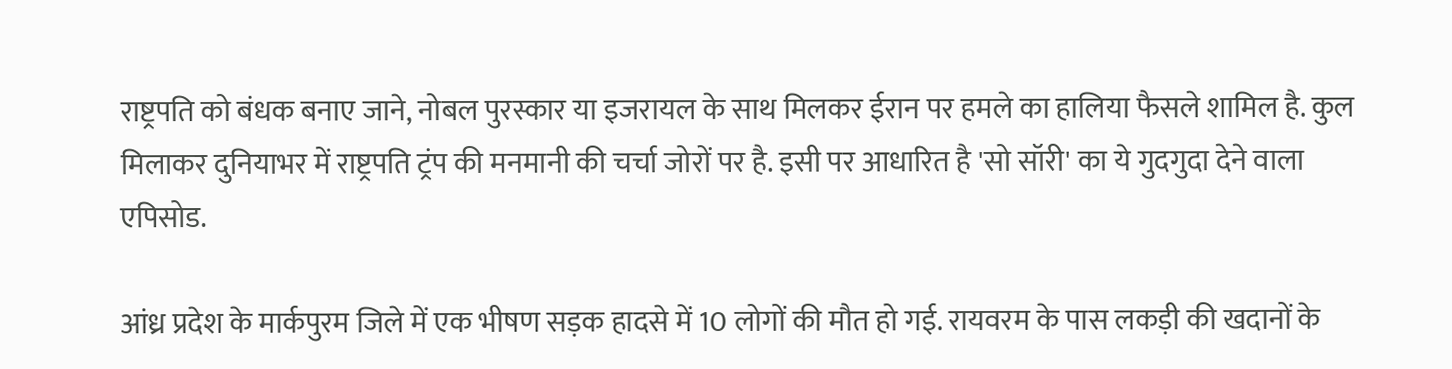राष्ट्रपति को बंधक बनाए जाने, नोबल पुरस्कार या इजरायल के साथ मिलकर ईरान पर हमले का हालिया फैसले शामिल है. कुल मिलाकर दुनियाभर में राष्ट्रपति ट्रंप की मनमानी की चर्चा जोरों पर है. इसी पर आधारित है 'सो सॉरी' का ये गुदगुदा देने वाला एपिसोड.

आंध्र प्रदेश के मार्कपुरम जिले में एक भीषण सड़क हादसे में 10 लोगों की मौत हो गई. रायवरम के पास लकड़ी की खदानों के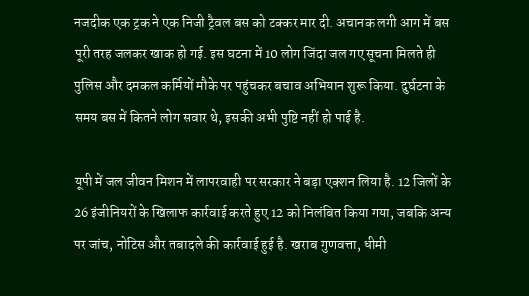नजदीक एक ट्रक ने एक निजी ट्रैवल बस को टक्कर मार दी. अचानक लगी आग में बस पूरी तरह जलकर खाक हो गई. इस घटना में 10 लोग जिंदा जल गए सूचना मिलते ही पुलिस और दमकल कर्मियों मौके पर पहुंचकर बचाव अभियान शुरू किया. दुर्घटना के समय बस में कितने लोग सवार थे, इसकी अभी पुष्टि नहीं हो पाई है.

यूपी में जल जीवन मिशन में लापरवाही पर सरकार ने बड़ा एक्शन लिया है. 12 जिलों के 26 इंजीनियरों के खिलाफ कार्रवाई करते हुए 12 को निलंबित किया गया, जबकि अन्य पर जांच, नोटिस और तबादले की कार्रवाई हुई है. खराब गुणवत्ता, धीमी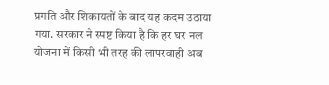प्रगति और शिकायतों के बाद यह कदम उठाया गया. सरकार ने स्पष्ट किया है कि हर घर नल योजना में किसी भी तरह की लापरवाही अब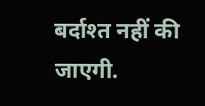बर्दाश्त नहीं की जाएगी.